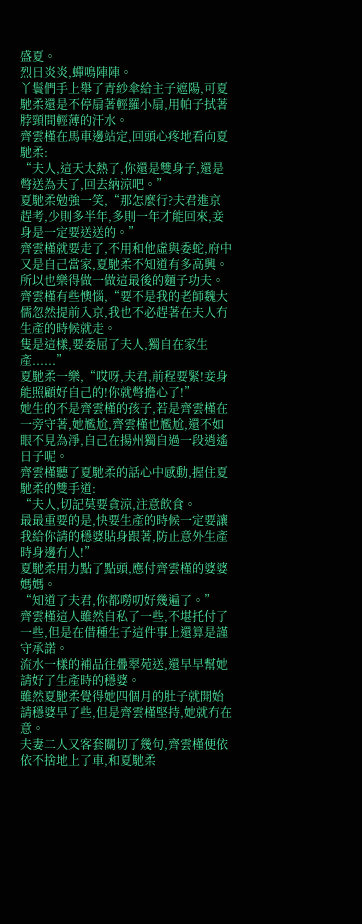盛夏。
烈日炎炎,蟬鳴陣陣。
丫鬟們手上舉了青紗傘給主子遮陽,可夏馳柔還是不停扇著輕羅小扇,用帕子拭著脖頸間輕薄的汗水。
齊雲槿在馬車邊站定,回頭心疼地看向夏馳柔:
“夫人,這天太熱了,你還是雙身子,還是彆送為夫了,回去納涼吧。”
夏馳柔勉強一笑,“那怎麼行?夫君進京趕考,少則多半年,多則一年才能回來,妾身是一定要送送的。”
齊雲槿就要走了,不用和他虛與委蛇,府中又是自己當家,夏馳柔不知道有多高興。
所以也樂得做一做這最後的麵子功夫。
齊雲槿有些懊惱,“要不是我的老師魏大儒忽然提前入京,我也不必趕著在夫人冇生產的時候就走。
隻是這樣,要委屈了夫人,獨自在家生產......”
夏馳柔一樂,“哎呀,夫君,前程要緊!妾身能照顧好自己的!你就彆擔心了!”
她生的不是齊雲槿的孩子,若是齊雲槿在一旁守著,她尷尬,齊雲槿也尷尬,還不如眼不見為淨,自己在揚州獨自過一段逍遙日子呢。
齊雲槿聽了夏馳柔的話心中感動,握住夏馳柔的雙手道:
“夫人,切記莫要貪涼,注意飲食。
最最重要的是,快要生產的時候一定要讓我給你請的穩婆貼身跟著,防止意外生產時身邊冇人!”
夏馳柔用力點了點頭,應付齊雲槿的婆婆媽媽。
“知道了夫君,你都嘮叨好幾遍了。”
齊雲槿這人雖然自私了一些,不堪托付了一些,但是在借種生子這件事上還算是謹守承諾。
流水一樣的補品往疊翠苑送,還早早幫她請好了生產時的穩婆。
雖然夏馳柔覺得她四個月的肚子就開始請穩婆早了些,但是齊雲槿堅持,她就冇在意。
夫妻二人又客套關切了幾句,齊雲槿便依依不捨地上了車,和夏馳柔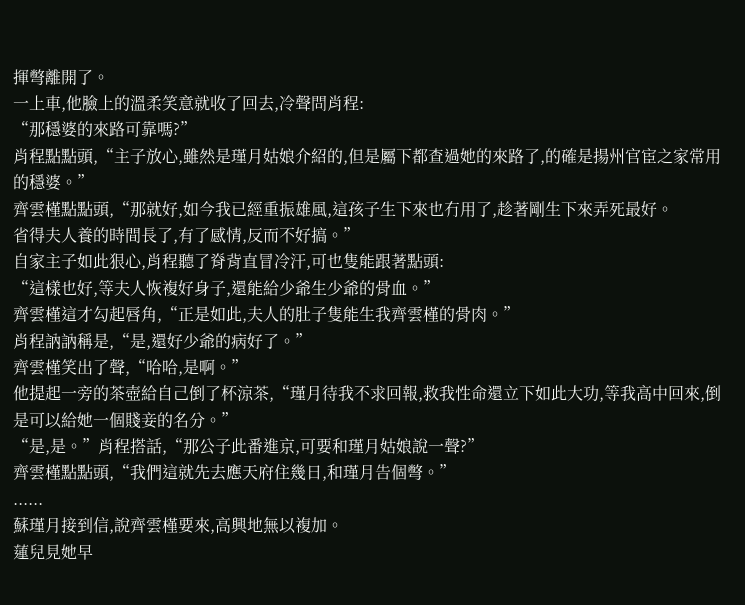揮彆離開了。
一上車,他臉上的溫柔笑意就收了回去,冷聲問肖程:
“那穩婆的來路可靠嗎?”
肖程點點頭,“主子放心,雖然是瑾月姑娘介紹的,但是屬下都查過她的來路了,的確是揚州官宦之家常用的穩婆。”
齊雲槿點點頭,“那就好,如今我已經重振雄風,這孩子生下來也冇用了,趁著剛生下來弄死最好。
省得夫人養的時間長了,有了感情,反而不好搞。”
自家主子如此狠心,肖程聽了脊背直冒冷汗,可也隻能跟著點頭:
“這樣也好,等夫人恢複好身子,還能給少爺生少爺的骨血。”
齊雲槿這才勾起唇角,“正是如此,夫人的肚子隻能生我齊雲槿的骨肉。”
肖程訥訥稱是,“是,還好少爺的病好了。”
齊雲槿笑出了聲,“哈哈,是啊。”
他提起一旁的茶壺給自己倒了杯涼茶,“瑾月待我不求回報,救我性命還立下如此大功,等我高中回來,倒是可以給她一個賤妾的名分。”
“是,是。”肖程搭話,“那公子此番進京,可要和瑾月姑娘說一聲?”
齊雲槿點點頭,“我們這就先去應天府住幾日,和瑾月告個彆。”
......
蘇瑾月接到信,說齊雲槿要來,高興地無以複加。
蓮兒見她早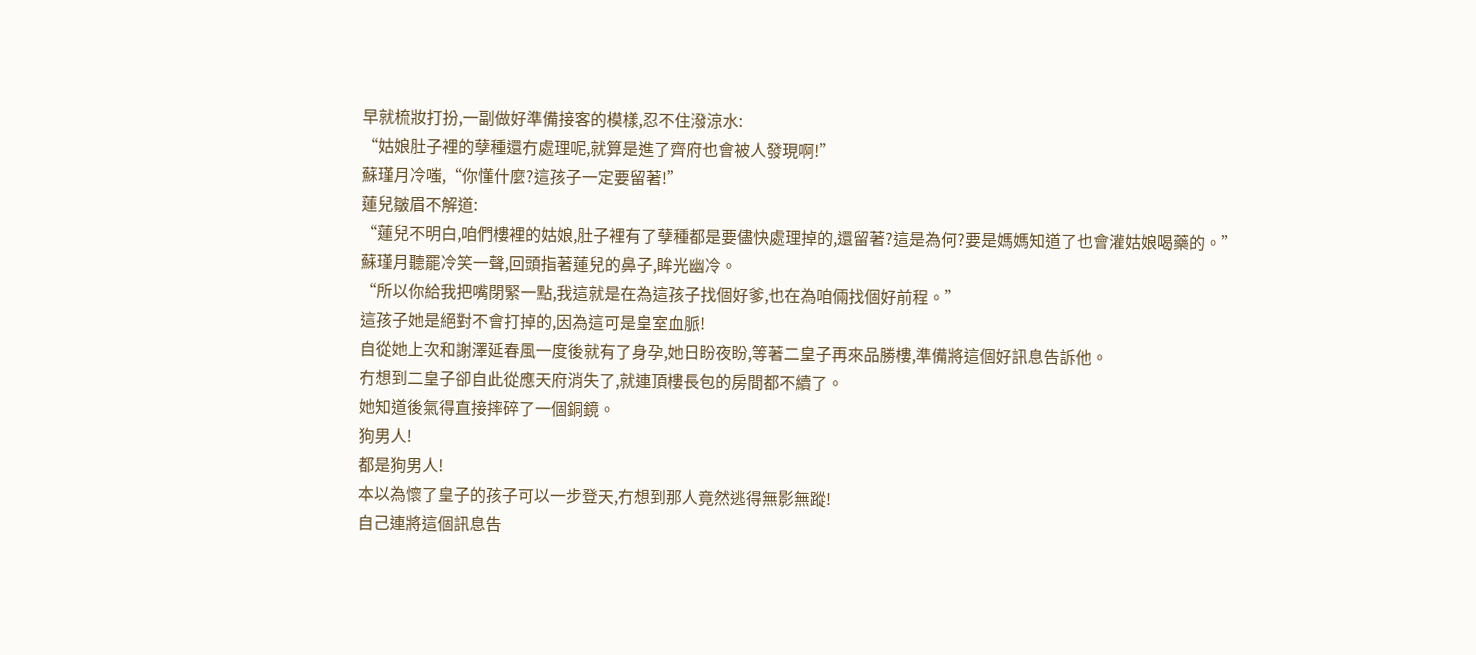早就梳妝打扮,一副做好準備接客的模樣,忍不住潑涼水:
“姑娘肚子裡的孽種還冇處理呢,就算是進了齊府也會被人發現啊!”
蘇瑾月冷嗤,“你懂什麼?這孩子一定要留著!”
蓮兒皺眉不解道:
“蓮兒不明白,咱們樓裡的姑娘,肚子裡有了孽種都是要儘快處理掉的,還留著?這是為何?要是媽媽知道了也會灌姑娘喝藥的。”
蘇瑾月聽罷冷笑一聲,回頭指著蓮兒的鼻子,眸光幽冷。
“所以你給我把嘴閉緊一點,我這就是在為這孩子找個好爹,也在為咱倆找個好前程。”
這孩子她是絕對不會打掉的,因為這可是皇室血脈!
自從她上次和謝澤延春風一度後就有了身孕,她日盼夜盼,等著二皇子再來品勝樓,準備將這個好訊息告訴他。
冇想到二皇子卻自此從應天府消失了,就連頂樓長包的房間都不續了。
她知道後氣得直接摔碎了一個銅鏡。
狗男人!
都是狗男人!
本以為懷了皇子的孩子可以一步登天,冇想到那人竟然逃得無影無蹤!
自己連將這個訊息告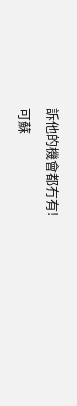訴他的機會都冇有!
可蘇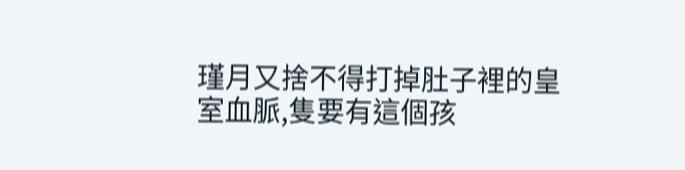瑾月又捨不得打掉肚子裡的皇室血脈,隻要有這個孩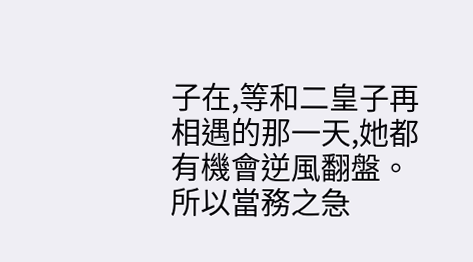子在,等和二皇子再相遇的那一天,她都有機會逆風翻盤。
所以當務之急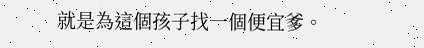就是為這個孩子找一個便宜爹。